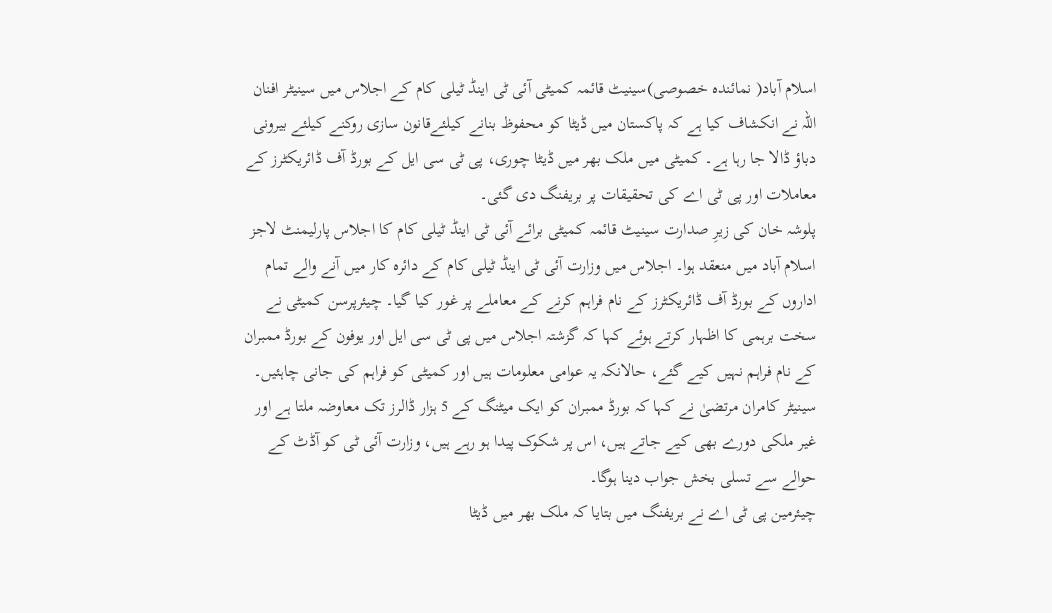اسلام آباد( نمائندہ خصوصی)سینیٹ قائمہ کمیٹی آئی ٹی اینڈ ٹیلی کام کے اجلاس میں سینیٹر افنان اللہ نے انکشاف کیا ہے کہ پاکستان میں ڈیٹا کو محفوظ بنانے کیلئےقانون سازی روکنے کیلئے بیرونی دباؤ ڈالا جا رہا ہے۔ کمیٹی میں ملک بھر میں ڈیٹا چوری، پی ٹی سی ایل کے بورڈ آف ڈائریکٹرز کے معاملات اور پی ٹی اے کی تحقیقات پر بریفنگ دی گئی۔
پلوشہ خان کی زیرِ صدارت سینیٹ قائمہ کمیٹی برائے آئی ٹی اینڈ ٹیلی کام کا اجلاس پارلیمنٹ لاجز اسلام آباد میں منعقد ہوا۔ اجلاس میں وزارت آئی ٹی اینڈ ٹیلی کام کے دائرہ کار میں آنے والے تمام اداروں کے بورڈ آف ڈائریکٹرز کے نام فراہم کرنے کے معاملے پر غور کیا گیا۔ چیئرپرسن کمیٹی نے سخت برہمی کا اظہار کرتے ہوئے کہا کہ گزشتہ اجلاس میں پی ٹی سی ایل اور یوفون کے بورڈ ممبران کے نام فراہم نہیں کیے گئے، حالانکہ یہ عوامی معلومات ہیں اور کمیٹی کو فراہم کی جانی چاہئیں۔
سینیٹر کامران مرتضیٰ نے کہا کہ بورڈ ممبران کو ایک میٹنگ کے 5 ہزار ڈالرز تک معاوضہ ملتا ہے اور غیر ملکی دورے بھی کیے جاتے ہیں، اس پر شکوک پیدا ہو رہے ہیں، وزارت آئی ٹی کو آڈٹ کے حوالے سے تسلی بخش جواب دینا ہوگا۔
چیئرمین پی ٹی اے نے بریفنگ میں بتایا کہ ملک بھر میں ڈیٹا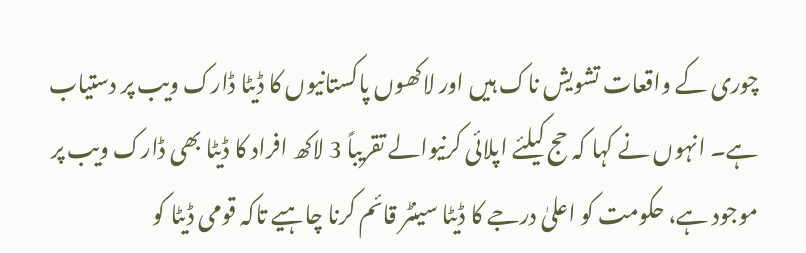چوری کے واقعات تشویش ناک ہیں اور لاکھوں پاکستانیوں کا ڈیٹا ڈارک ویب پر دستیاب ہے۔ انہوں نے کہا کہ حج کیلئے اپلائی کرنیوالے تقریباً 3 لاکھ افراد کا ڈیٹا بھی ڈارک ویب پر موجود ہے، حکومت کو اعلیٰ درجے کا ڈیٹا سینٹر قائم کرنا چاہیے تاکہ قومی ڈیٹا کو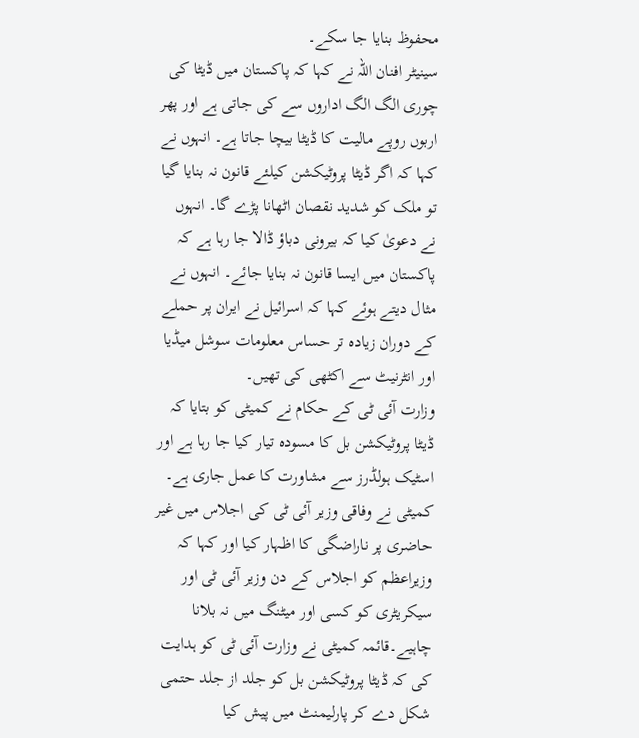محفوظ بنایا جا سکے۔
سینیٹر افنان اللہ نے کہا کہ پاکستان میں ڈیٹا کی چوری الگ الگ اداروں سے کی جاتی ہے اور پھر اربوں روپے مالیت کا ڈیٹا بیچا جاتا ہے۔ انہوں نے کہا کہ اگر ڈیٹا پروٹیکشن کیلئے قانون نہ بنایا گیا تو ملک کو شدید نقصان اٹھانا پڑے گا۔ انہوں نے دعویٰ کیا کہ بیرونی دباؤ ڈالا جا رہا ہے کہ پاکستان میں ایسا قانون نہ بنایا جائے۔ انہوں نے مثال دیتے ہوئے کہا کہ اسرائیل نے ایران پر حملے کے دوران زیادہ تر حساس معلومات سوشل میڈیا اور انٹرنیٹ سے اکٹھی کی تھیں۔
وزارت آئی ٹی کے حکام نے کمیٹی کو بتایا کہ ڈیٹا پروٹیکشن بل کا مسودہ تیار کیا جا رہا ہے اور اسٹیک ہولڈرز سے مشاورت کا عمل جاری ہے۔
کمیٹی نے وفاقی وزیر آئی ٹی کی اجلاس میں غیر حاضری پر ناراضگی کا اظہار کیا اور کہا کہ وزیراعظم کو اجلاس کے دن وزیر آئی ٹی اور سیکریٹری کو کسی اور میٹنگ میں نہ بلانا چاہیے۔قائمہ کمیٹی نے وزارت آئی ٹی کو ہدایت کی کہ ڈیٹا پروٹیکشن بل کو جلد از جلد حتمی شکل دے کر پارلیمنٹ میں پیش کیا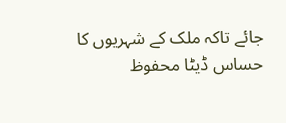جائے تاکہ ملک کے شہریوں کا حساس ڈیٹا محفوظ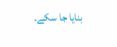بنایا جا سکے۔